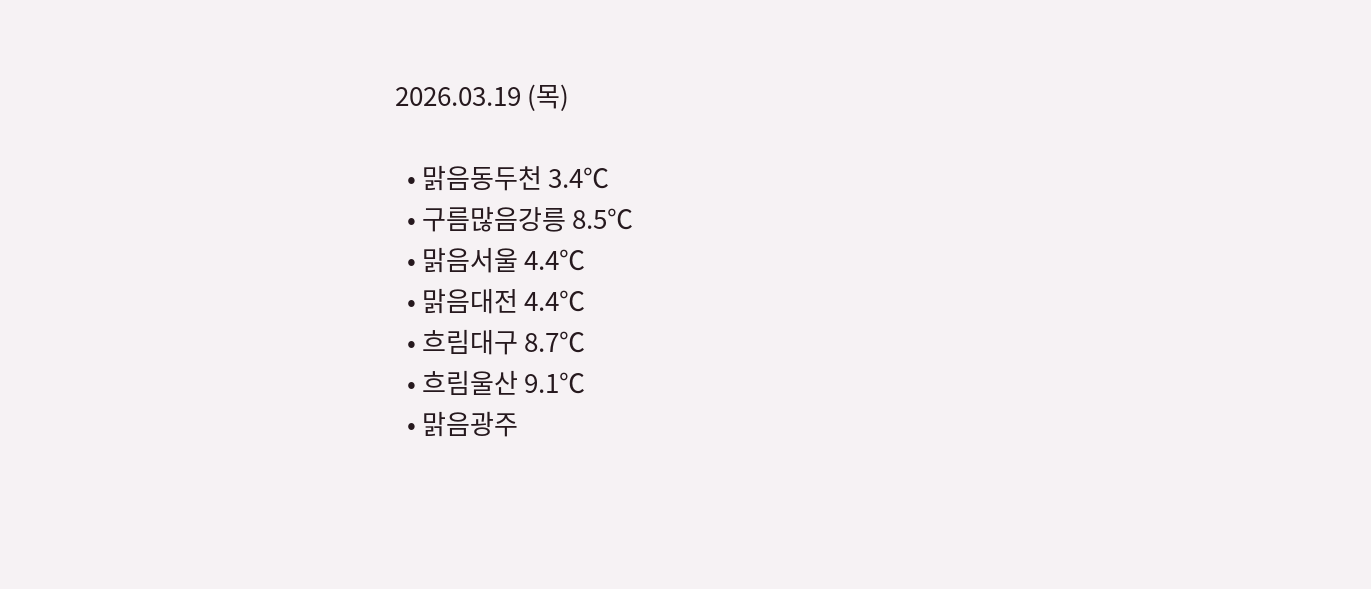2026.03.19 (목)

  • 맑음동두천 3.4℃
  • 구름많음강릉 8.5℃
  • 맑음서울 4.4℃
  • 맑음대전 4.4℃
  • 흐림대구 8.7℃
  • 흐림울산 9.1℃
  • 맑음광주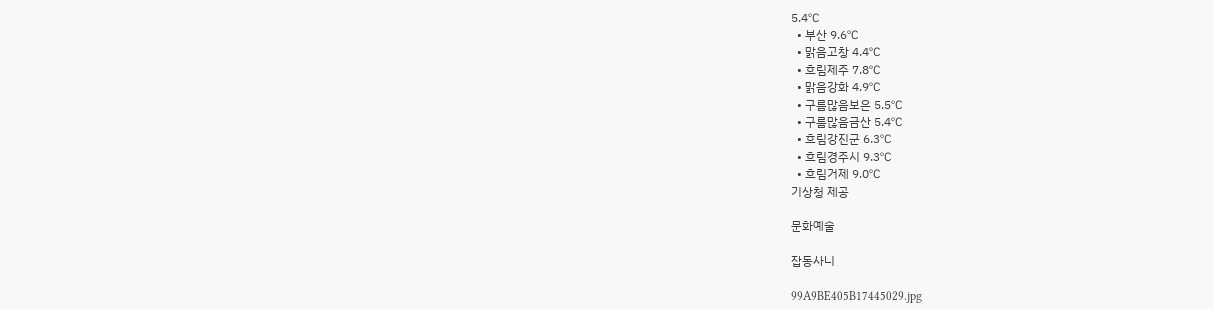5.4℃
  • 부산 9.6℃
  • 맑음고창 4.4℃
  • 흐림제주 7.8℃
  • 맑음강화 4.9℃
  • 구름많음보은 5.5℃
  • 구름많음금산 5.4℃
  • 흐림강진군 6.3℃
  • 흐림경주시 9.3℃
  • 흐림거제 9.0℃
기상청 제공

문화예술

잡동사니

99A9BE405B17445029.jpg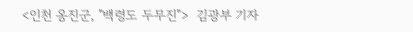<인천 옹진군, "백령도 두무진">  김광부 기자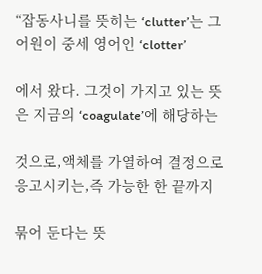“잡동사니를 뜻히는 ‘clutter’는 그 어원이 중세 영어인 ‘clotter’

에서 왔다. 그것이 가지고 있는 뜻은 지금의 ‘coagulate’에 해당하는

것으로,액체를 가열하여 결정으로 응고시키는,즉 가능한 한 끝까지

묶어 둔다는 뜻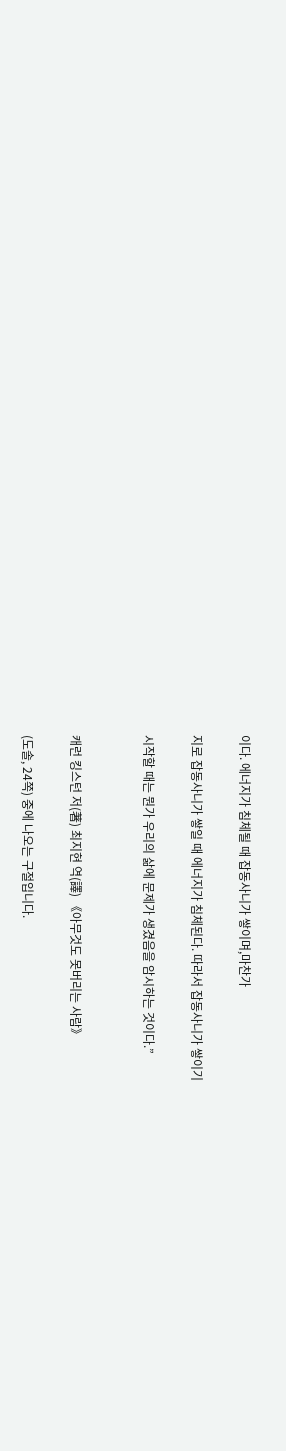이다. 에너지가 침체될 때 잡동사니가 쌓이며,마찬가

지로 잡동사니가 쌓일 때 에너지가 침체된다. 따라서 잡동사니가 쌓이기

시작할 때는 뭔가 우리의 삶에 문제가 생겼음을 암시하는 것이다.”


캐런 킹스턴 저(著) 최지현 역(譯) 《아무것도 못버리는 사람》

(도솔, 24쪽) 중에 나오는 구절입니다.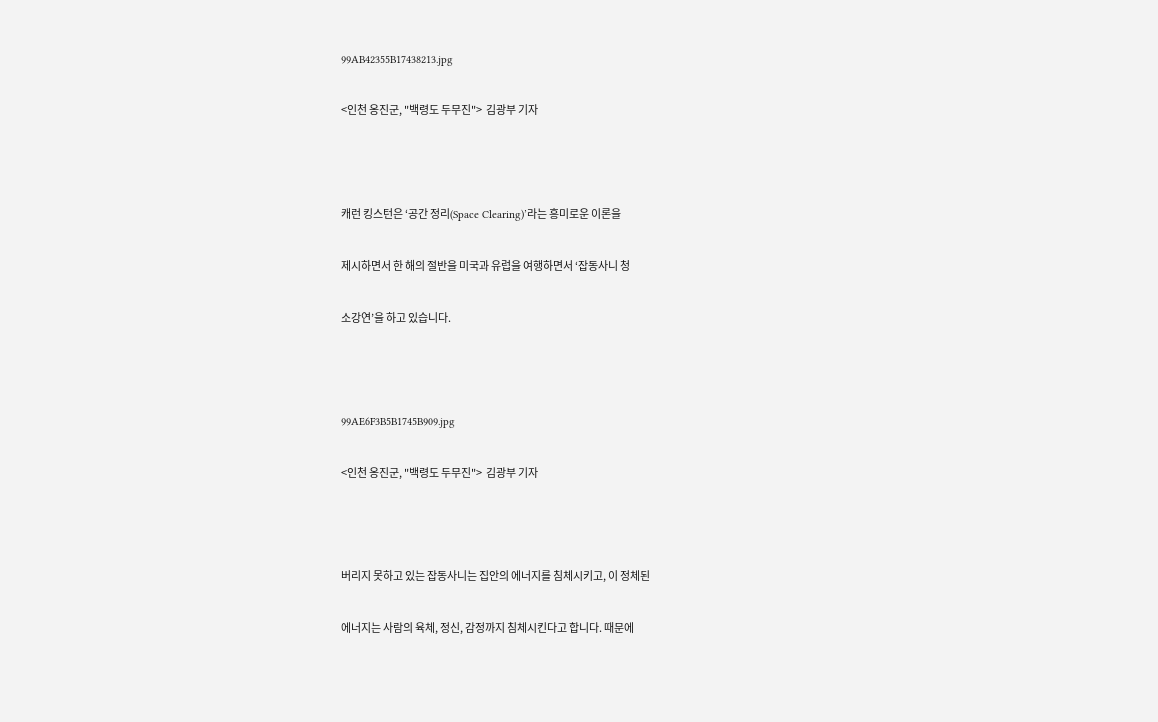99AB42355B17438213.jpg

<인천 옹진군, "백령도 두무진">  김광부 기자



캐런 킹스턴은 ‘공간 정리(Space Clearing)’라는 흥미로운 이론을

제시하면서 한 해의 절반을 미국과 유럽을 여행하면서 ‘잡동사니 청

소강연’을 하고 있습니다.



99AE6F3B5B1745B909.jpg

<인천 옹진군, "백령도 두무진">  김광부 기자



버리지 못하고 있는 잡동사니는 집안의 에너지를 침체시키고, 이 정체된

에너지는 사람의 육체, 정신, 감정까지 침체시킨다고 합니다. 때문에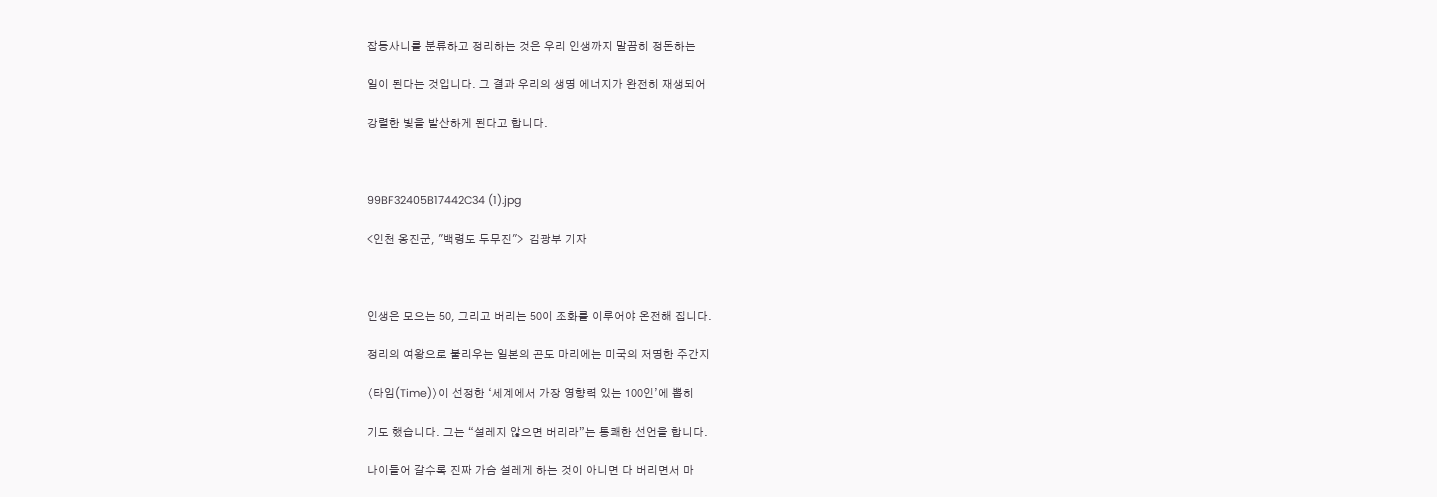잡동사니를 분류하고 정리하는 것은 우리 인생까지 말끔히 정돈하는

일이 된다는 것입니다. 그 결과 우리의 생명 에너지가 완전히 재생되어

강렬한 빛을 발산하게 된다고 합니다.



99BF32405B17442C34 (1).jpg

<인천 옹진군, "백령도 두무진">  김광부 기자



인생은 모으는 50, 그리고 버리는 50이 조화를 이루어야 온전해 집니다.

정리의 여왕으로 불리우는 일본의 곤도 마리에는 미국의 저명한 주간지

〈타임(Time)〉이 선정한 ‘세계에서 가장 영향력 있는 100인’에 뽑히

기도 했습니다. 그는 “설레지 않으면 버리라”는 통쾌한 선언을 합니다.

나이들어 갈수록 진짜 가슴 설레게 하는 것이 아니면 다 버리면서 마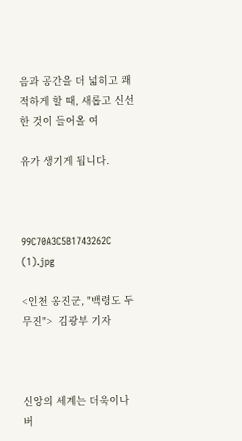음과 공간을 더 넓히고 쾌적하게 할 때, 새롭고 신선한 것이 들어올 여

유가 생기게 됩니다.



99C70A3C5B1743262C (1).jpg

<인천 옹진군, "백령도 두무진">  김광부 기자



신앙의 세계는 더욱이나 버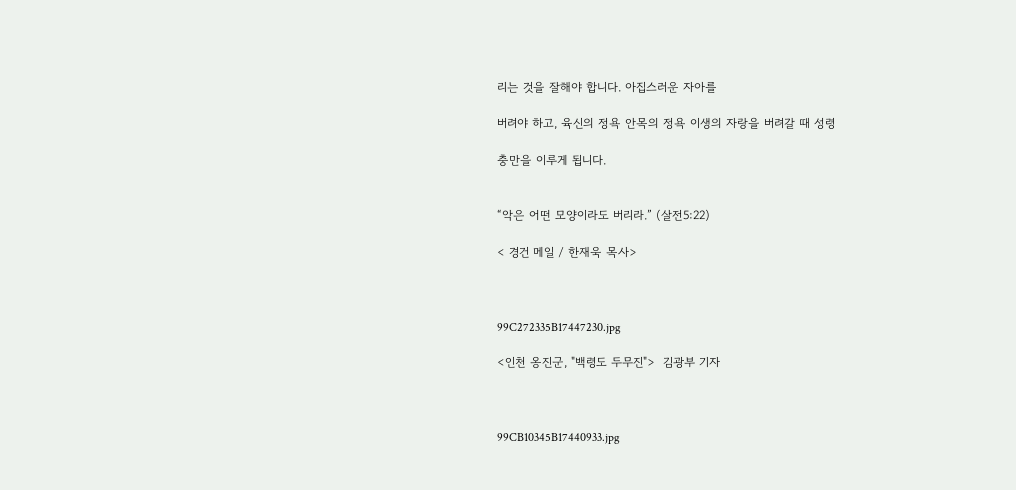리는 것을 잘해야 합니다. 아집스러운 자아를

버려야 하고, 육신의 정욕 안목의 정욕 이생의 자랑을 버려갈 때 성령

충만을 이루게 됩니다.


“악은 어떤 모양이라도 버리라.” (살전5:22)

< 경건 메일 / 한재욱 목사>



99C272335B17447230.jpg

<인천 옹진군, "백령도 두무진">  김광부 기자



99CB10345B17440933.jpg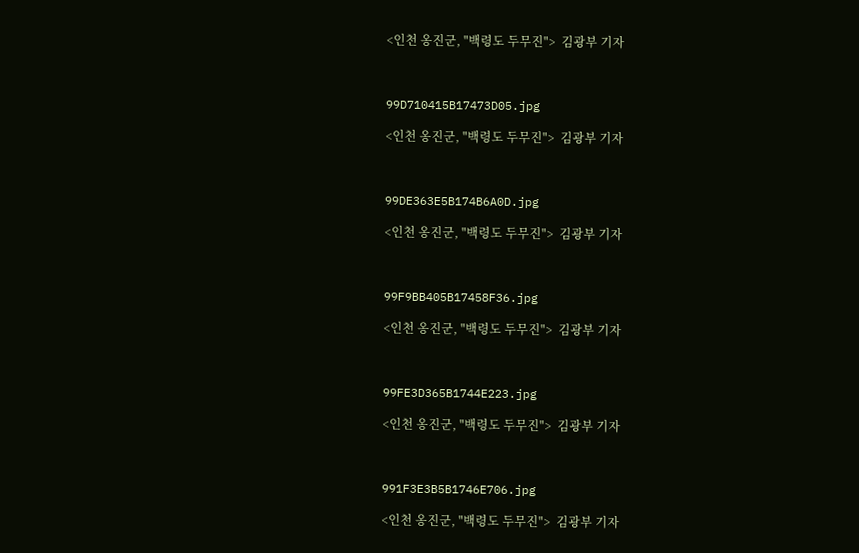<인천 옹진군, "백령도 두무진">  김광부 기자



99D710415B17473D05.jpg

<인천 옹진군, "백령도 두무진">  김광부 기자



99DE363E5B174B6A0D.jpg

<인천 옹진군, "백령도 두무진">  김광부 기자



99F9BB405B17458F36.jpg

<인천 옹진군, "백령도 두무진">  김광부 기자



99FE3D365B1744E223.jpg

<인천 옹진군, "백령도 두무진">  김광부 기자



991F3E3B5B1746E706.jpg

<인천 옹진군, "백령도 두무진">  김광부 기자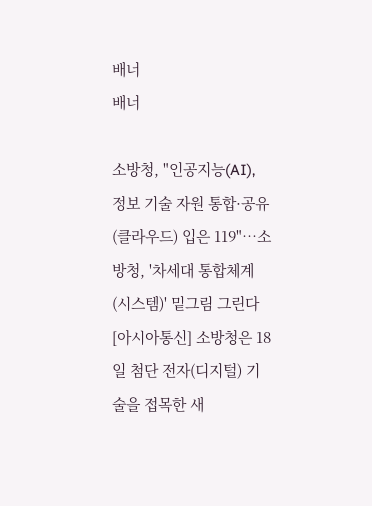배너
배너

소방청, "인공지능(AI), 정보 기술 자원 통합·공유(클라우드) 입은 119"…소방청, '차세대 통합체계(시스템)' 밑그림 그린다
[아시아통신] 소방청은 18일 첨단 전자(디지털) 기술을 접목한 새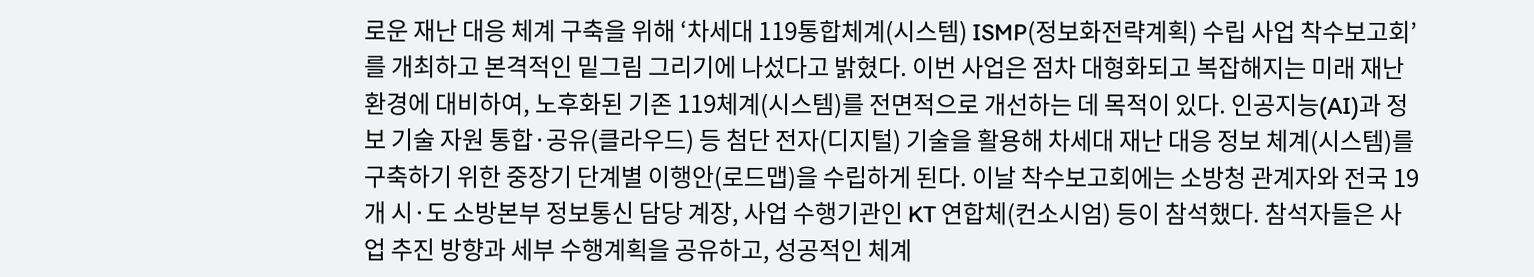로운 재난 대응 체계 구축을 위해 ‘차세대 119통합체계(시스템) ISMP(정보화전략계획) 수립 사업 착수보고회’를 개최하고 본격적인 밑그림 그리기에 나섰다고 밝혔다. 이번 사업은 점차 대형화되고 복잡해지는 미래 재난 환경에 대비하여, 노후화된 기존 119체계(시스템)를 전면적으로 개선하는 데 목적이 있다. 인공지능(AI)과 정보 기술 자원 통합·공유(클라우드) 등 첨단 전자(디지털) 기술을 활용해 차세대 재난 대응 정보 체계(시스템)를 구축하기 위한 중장기 단계별 이행안(로드맵)을 수립하게 된다. 이날 착수보고회에는 소방청 관계자와 전국 19개 시·도 소방본부 정보통신 담당 계장, 사업 수행기관인 KT 연합체(컨소시엄) 등이 참석했다. 참석자들은 사업 추진 방향과 세부 수행계획을 공유하고, 성공적인 체계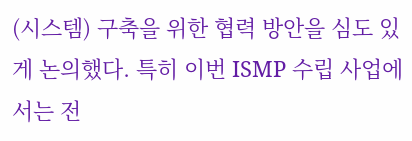(시스템) 구축을 위한 협력 방안을 심도 있게 논의했다. 특히 이번 ISMP 수립 사업에서는 전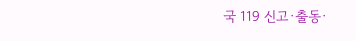국 119 신고·출동·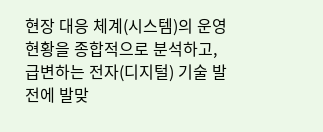현장 대응 체계(시스템)의 운영 현황을 종합적으로 분석하고, 급변하는 전자(디지털) 기술 발전에 발맞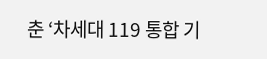춘 ‘차세대 119 통합 기